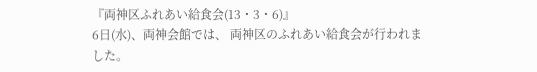『両神区ふれあい給食会(13・3・6)』
6日(水)、両神会館では、 両神区のふれあい給食会が行われました。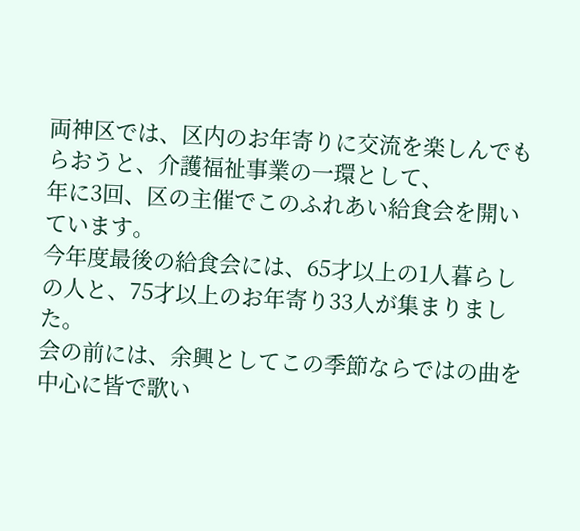両神区では、区内のお年寄りに交流を楽しんでもらおうと、介護福祉事業の一環として、
年に3回、区の主催でこのふれあい給食会を開いています。
今年度最後の給食会には、65才以上の1人暮らしの人と、75才以上のお年寄り33人が集まりました。
会の前には、余興としてこの季節ならではの曲を中心に皆で歌い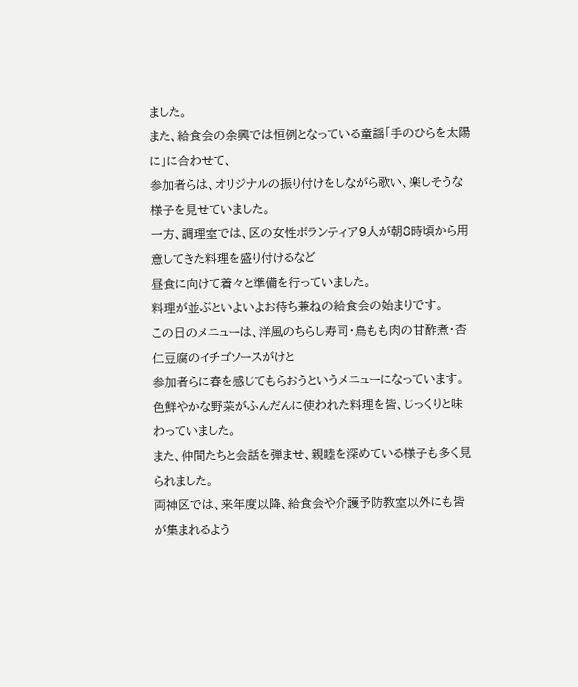ました。
また、給食会の余興では恒例となっている童謡「手のひらを太陽に」に合わせて、
参加者らは、オリジナルの振り付けをしながら歌い、楽しそうな様子を見せていました。
一方、調理室では、区の女性ボランティア9人が朝8時頃から用意してきた料理を盛り付けるなど
昼食に向けて着々と準備を行っていました。
料理が並ぶといよいよお待ち兼ねの給食会の始まりです。
この日のメニューは、洋風のちらし寿司・鳥もも肉の甘酢煮・杏仁豆腐のイチゴソースがけと
参加者らに春を感じてもらおうというメニューになっています。
色鮮やかな野菜がふんだんに使われた料理を皆、じっくりと味わっていました。
また、仲間たちと会話を弾ませ、親睦を深めている様子も多く見られました。
両神区では、来年度以降、給食会や介護予防教室以外にも皆が集まれるよう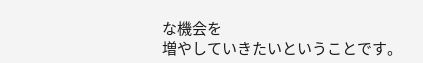な機会を
増やしていきたいということです。